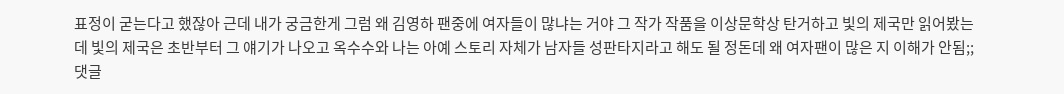표정이 굳는다고 했잖아 근데 내가 궁금한게 그럼 왜 김영하 팬중에 여자들이 많냐는 거야 그 작가 작품을 이상문학상 탄거하고 빛의 제국만 읽어봤는데 빛의 제국은 초반부터 그 얘기가 나오고 옥수수와 나는 아예 스토리 자체가 남자들 성판타지라고 해도 될 정돈데 왜 여자팬이 많은 지 이해가 안됨;;
댓글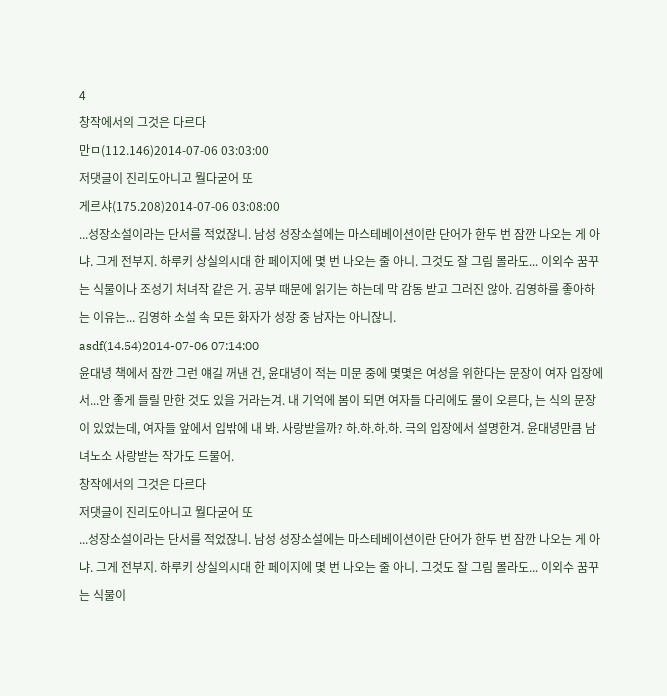4
창작에서의 그것은 다르다
만ㅁ(112.146)2014-07-06 03:03:00
저댓글이 진리도아니고 뭘다굳어 또
게르샤(175.208)2014-07-06 03:08:00
...성장소설이라는 단서를 적었잖니. 남성 성장소설에는 마스테베이션이란 단어가 한두 번 잠깐 나오는 게 아냐. 그게 전부지. 하루키 상실의시대 한 페이지에 몇 번 나오는 줄 아니. 그것도 잘 그림 몰라도... 이외수 꿈꾸는 식물이나 조성기 처녀작 같은 거. 공부 때문에 읽기는 하는데 막 감동 받고 그러진 않아. 김영하를 좋아하는 이유는... 김영하 소설 속 모든 화자가 성장 중 남자는 아니잖니.
asdf(14.54)2014-07-06 07:14:00
윤대녕 책에서 잠깐 그런 얘길 꺼낸 건, 윤대녕이 적는 미문 중에 몇몇은 여성을 위한다는 문장이 여자 입장에서...안 좋게 들릴 만한 것도 있을 거라는겨. 내 기억에 봄이 되면 여자들 다리에도 물이 오른다, 는 식의 문장이 있었는데, 여자들 앞에서 입밖에 내 봐. 사랑받을까? 하.하.하.하. 극의 입장에서 설명한겨. 윤대녕만큼 남녀노소 사랑받는 작가도 드물어.
창작에서의 그것은 다르다
저댓글이 진리도아니고 뭘다굳어 또
...성장소설이라는 단서를 적었잖니. 남성 성장소설에는 마스테베이션이란 단어가 한두 번 잠깐 나오는 게 아냐. 그게 전부지. 하루키 상실의시대 한 페이지에 몇 번 나오는 줄 아니. 그것도 잘 그림 몰라도... 이외수 꿈꾸는 식물이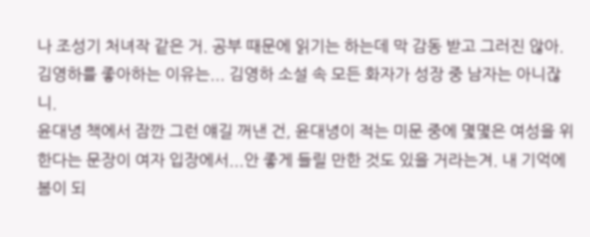나 조성기 처녀작 같은 거. 공부 때문에 읽기는 하는데 막 감동 받고 그러진 않아. 김영하를 좋아하는 이유는... 김영하 소설 속 모든 화자가 성장 중 남자는 아니잖니.
윤대녕 책에서 잠깐 그런 얘길 꺼낸 건, 윤대녕이 적는 미문 중에 몇몇은 여성을 위한다는 문장이 여자 입장에서...안 좋게 들릴 만한 것도 있을 거라는겨. 내 기억에 봄이 되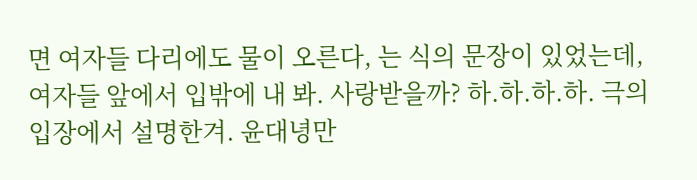면 여자들 다리에도 물이 오른다, 는 식의 문장이 있었는데, 여자들 앞에서 입밖에 내 봐. 사랑받을까? 하.하.하.하. 극의 입장에서 설명한겨. 윤대녕만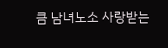큼 남녀노소 사랑받는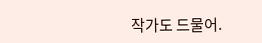작가도 드물어.